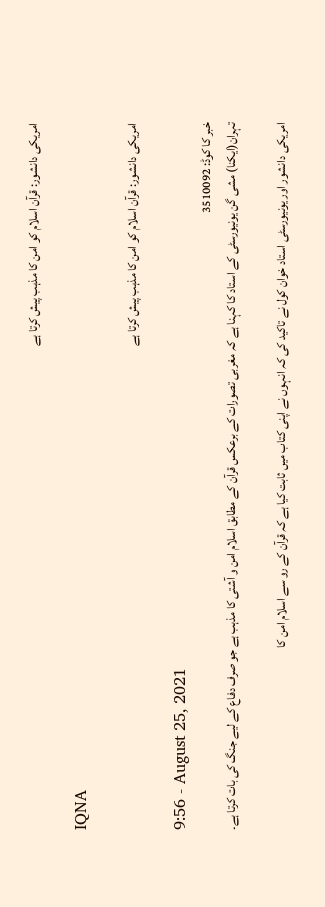امریکی دانشور: قرآن اسلام کو امن کا مذہب پیش کرتا ہے

IQNA

امریکی دانشور: قرآن اسلام کو امن کا مذہب پیش کرتا ہے

9:56 - August 25, 2021
خبر کا کوڈ: 3510092
تہران(ایکنا) مشی گن یونیورسٹی کے استاد کا کہنا ہے کہ مغربی تصورات کے برعکس قرآن کے مطابق اسلام امن و آشتی کا مذہب ہے جو صرف دفاع کے لیے جنگ کی بات کرتا ہے۔

امریکی دانشور اور یونیورسٹی استاد خوان کول نے تاکید کی کہ انہوں نے اپنی کتاب میں ثابت کیا ہے کہ قرآن کے رو سے اسلام امن کا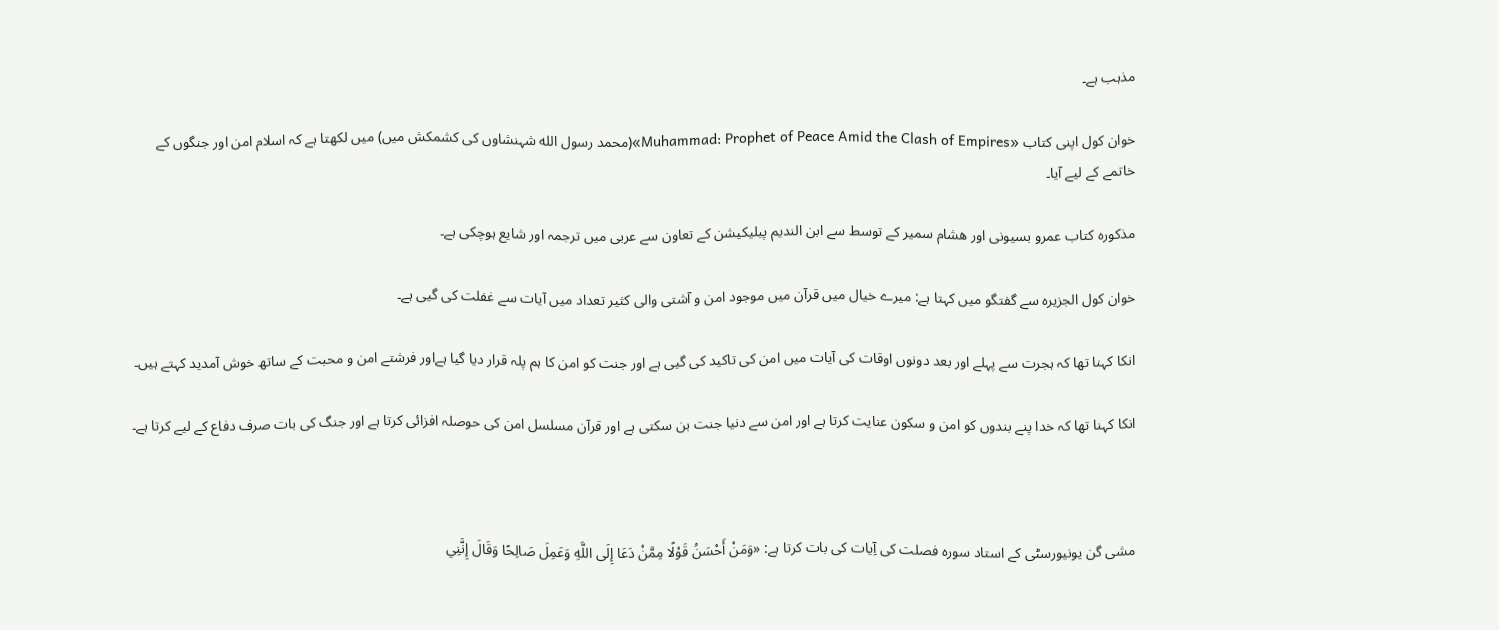مذہب ہے۔

خوان کول اپنی کتاب «Muhammad: Prophet of Peace Amid the Clash of Empires»(محمد رسول الله شہنشاوں کی کشمکش میں) میں لکھتا ہے کہ اسلام امن اور جنگوں کے خاتمے کے لیے آیا۔

مذکورہ کتاب عمرو بسیونی اور هشام سمیر کے توسط سے ابن الندیم پبلیکیشن کے تعاون سے عربی میں ترجمہ اور شایع ہوچکی ہے۔

خوان کول الجزیره سے گفتگو میں کہتا ہے: میرے خیال میں قرآن میں موجود امن و آشتی والی کثیر تعداد میں آیات سے غفلت کی گیی ہے۔

انکا کہنا تھا کہ ہجرت سے پہلے اور بعد دونوں اوقات کی آیات میں امن کی تاکید کی گیی ہے اور جنت کو امن کا ہم پلہ قرار دیا گیا ہےاور فرشتے امن و محبت کے ساتھ خوش آمدید کہتے ہیں۔

انکا کہنا تھا کہ خدا پنے بندوں کو امن و سکون عنایت کرتا ہے اور امن سے دنیا جنت بن سکتی ہے اور قرآن مسلسل امن کی حوصلہ افزائی کرتا ہے اور جنگ کی بات صرف دفاع کے لیے کرتا ہے۔



مشی گن یونیورسٹی کے استاد سوره فصلت کی آِیات کی بات کرتا ہے: «وَمَنْ أَحْسَنُ قَوْلًا مِمَّنْ دَعَا إِلَى اللَّهِ وَعَمِلَ صَالِحًا وَقَالَ إِنَّنِي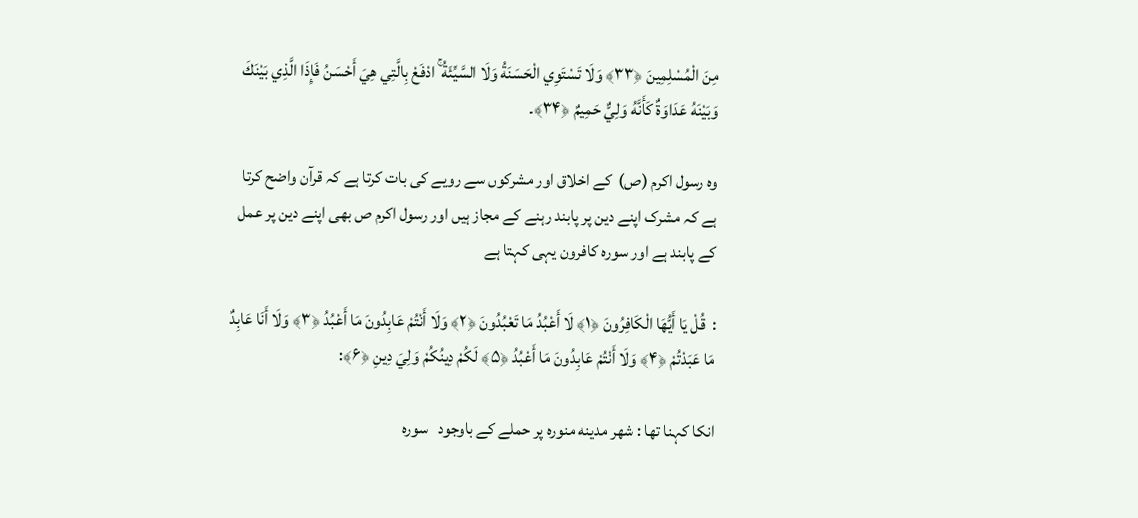مِنَ الْمُسْلِمِينَ ﴿۳۳﴾ وَلَا تَسْتَوِي الْحَسَنَةُ وَلَا السَّيِّئَةُ ۚ ادْفَعْ بِالَّتِي هِيَ أَحْسَنُ فَإِذَا الَّذِي بَيْنَكَ وَبَيْنَهُ عَدَاوَةٌ كَأَنَّهُ وَلِيٌّ حَمِيمٌ ﴿۳۴﴾۔

وہ رسول اکرم (ص)  کے اخلاق اور مشرکوں سے رویے کی بات کرتا ہے کہ قرآن واضح کرتا ہے کہ مشرک اپنے دین پر پابند رہنے کے مجاز ہیں اور رسول اکرم ص بھی اپنے دین پر عمل کے پابند ہے اور سورہ کافرون یہی کہتا ہے

:  قُلْ يَا أَيُّهَا الْكَافِرُونَ ﴿۱﴾ لَا أَعْبُدُ مَا تَعْبُدُونَ ﴿۲﴾ وَلَا أَنْتُمْ عَابِدُونَ مَا أَعْبُدُ ﴿۳﴾ وَلَا أَنَا عَابِدٌ مَا عَبَدْتُمْ ﴿۴﴾ وَلَا أَنْتُمْ عَابِدُونَ مَا أَعْبُدُ ﴿۵﴾ لَكُمْ دِينُكُمْ وَلِيَ دِينِ ﴿۶﴾:

انکا کہنا تھا : شهر مدینه منوره پر حملے کے باوجود   سوره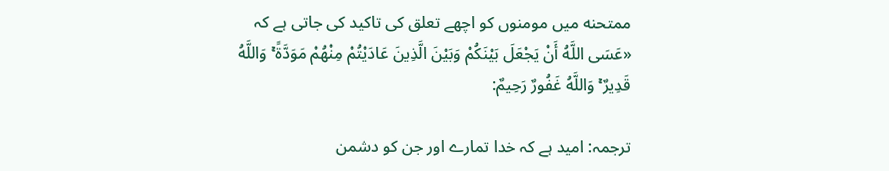ممتحنه میں مومنوں کو اچھے تعلق کی تاکید کی جاتی ہے کہ «عَسَى اللَّهُ أَنْ يَجْعَلَ بَيْنَكُمْ وَبَيْنَ الَّذِينَ عَادَيْتُمْ مِنْهُمْ مَوَدَّةً ۚ وَاللَّهُ قَدِيرٌ ۚ وَاللَّهُ غَفُورٌ رَحِيمٌ:

ترجمہ: امید ہے کہ خدا تمارے اور جن کو دشمن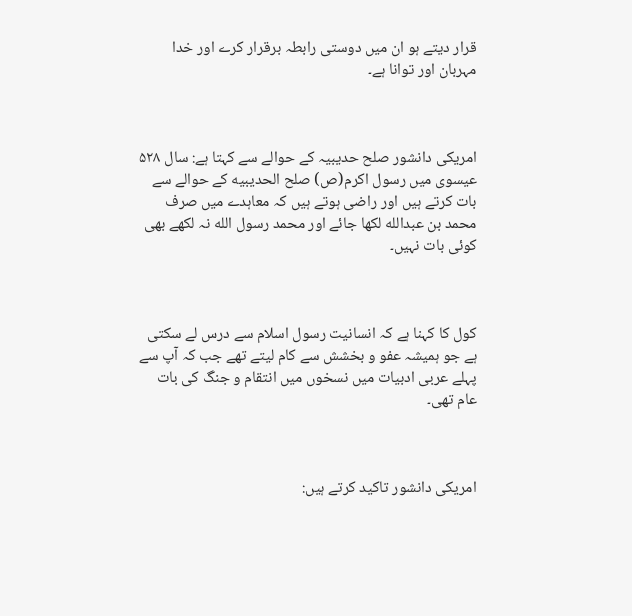قرار دیتے ہو ان میں دوستی رابطہ برقرار کرے اور خدا مہربان اور توانا ہے۔



امریکی دانشور صلح حدیبیہ کے حوالے سے کہتا ہے: سال ۵۲۸ عیسوی میں رسول اکرم(ص) صلح الحدیبیه کے حوالے سے بات کرتے ہیں اور راضی ہوتے ہیں کہ معاہدے میں صرف محمد بن عبدالله لکھا جائے اور محمد رسول الله نہ لکھے بھی کوئی بات نہیں۔



کول کا کہنا ہے کہ انسانیت رسول اسلام سے درس لے سکتی ہے جو ہمیشہ عفو و بخشش سے کام لیتے تھے جب کہ آپ سے پہلے عربی ادبیات میں نسخوں میں انتقام و جنگ کی بات عام تھی۔



امریکی دانشور تاکید کرتے ہیں: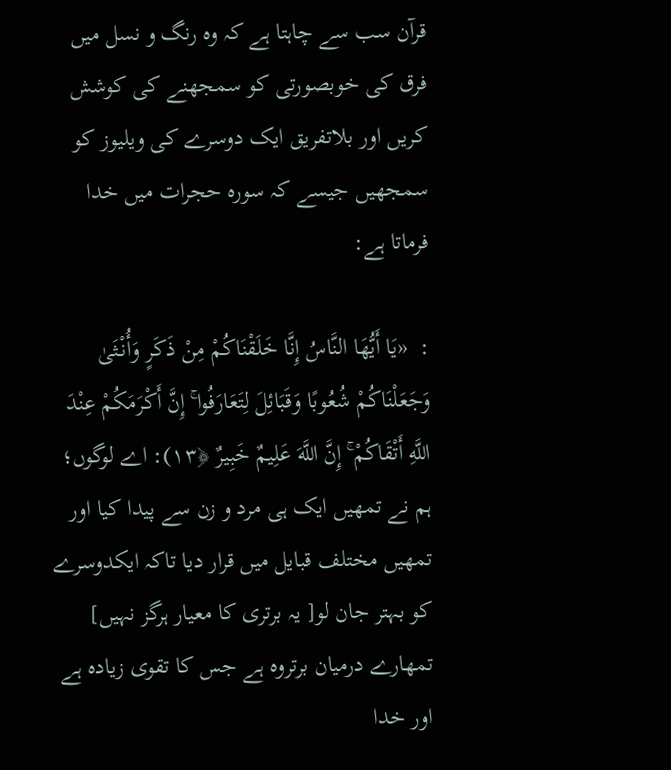قرآن سب سے چاہتا ہے کہ وہ رنگ و نسل میں فرق کی خوبصورتی کو سمجھنے کی کوشش کریں اور بلاتفریق ایک دوسرے کی ویلیوز کو سمجھیں جیسے کہ سورہ حجرات میں خدا فرماتا ہے:

:  «يَا أَيُّهَا النَّاسُ إِنَّا خَلَقْنَاكُمْ مِنْ ذَكَرٍ وَأُنْثَىٰ وَجَعَلْنَاكُمْ شُعُوبًا وَقَبَائِلَ لِتَعَارَفُوا ۚ إِنَّ أَكْرَمَكُمْ عِنْدَ اللَّهِ أَتْقَاكُمْ ۚ إِنَّ اللَّهَ عَلِيمٌ خَبِيرٌ ﴿۱۳): اے لوگوں؛ ہم نے تمھیں ایک ہی مرد و زن سے پیدا کیا اور تمھیں مختلف قبایل میں قرار دیا تاکہ ایکدوسرے کو بہتر جان لو[ یہ برتری کا معیار ہرگز نہیں] تمھارے درمیان برتروہ ہے جس کا تقوی زیادہ ہے اور خدا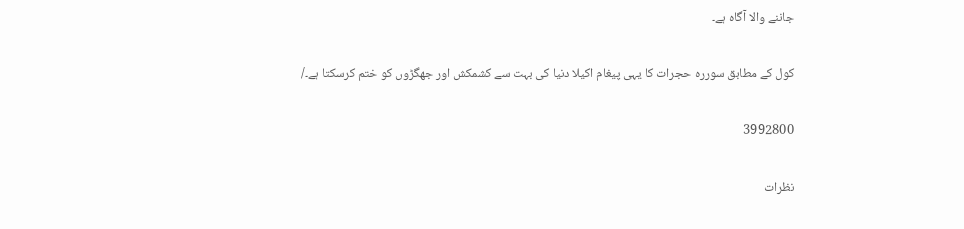جاننے والا آگاہ ہے۔

کول کے مطابق سوررہ حجرات کا یہی پیغام اکیلا دنیا کی بہت سے کشمکش اور جھگڑوں کو ختم کرسکتا ہے۔/

3992800

نظرات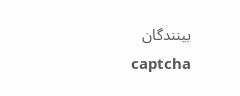بینندگان
captcha